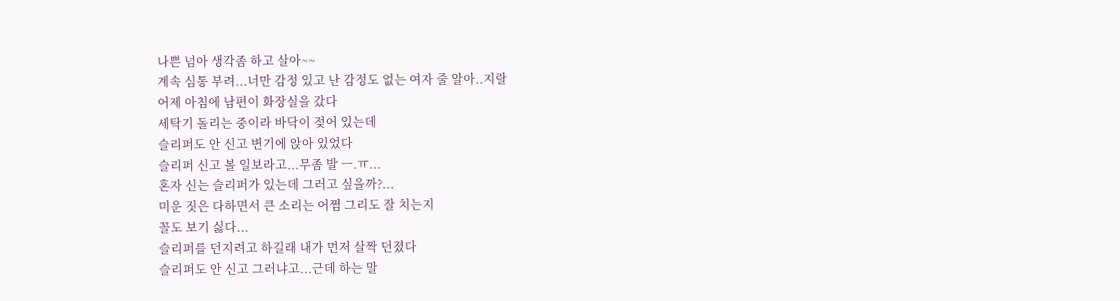나쁜 넘아 생각좀 하고 살아~~
계속 심통 부려...너만 감정 있고 난 감정도 없는 여자 줄 알아..지랄
어제 아침에 남편이 화장실을 갔다
세탁기 돌리는 중이라 바닥이 젖어 있는데
슬리퍼도 안 신고 변기에 앉아 있었다
슬리퍼 신고 볼 일보라고...무좀 발 ㅡ.ㅠ...
혼자 신는 슬리퍼가 있는데 그러고 싶을까?...
미운 짓은 다하면서 큰 소리는 어쩜 그리도 잘 치는지
꼴도 보기 싫다...
슬리퍼를 던지려고 하길래 내가 먼저 살짝 던졌다
슬리퍼도 안 신고 그러냐고...근데 하는 말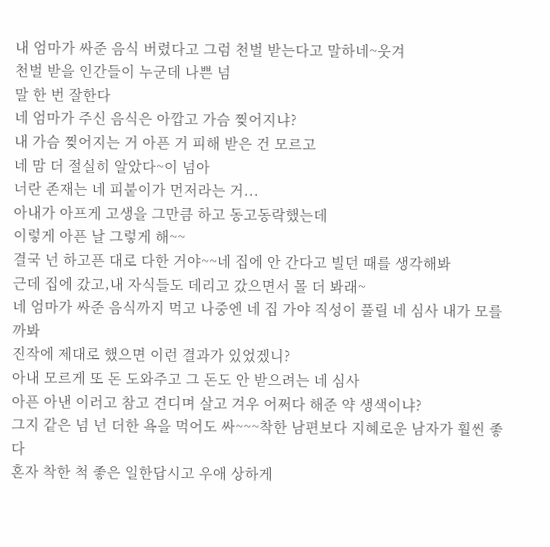내 엄마가 싸준 음식 버렸다고 그럼 천벌 받는다고 말하네~웃겨
천벌 받을 인간들이 누군데 나쁜 넘
말 한 번 잘한다
네 엄마가 주신 음식은 아깝고 가슴 찢어지냐?
내 가슴 찢어지는 거 아픈 거 피해 받은 건 모르고
네 맘 더 절실히 알았다~이 넘아
너란 존재는 네 피붙이가 먼저라는 거...
아내가 아프게 고생을 그만큼 하고 동고동락했는데
이렇게 아픈 날 그렇게 해~~
결국 넌 하고픈 대로 다한 거야~~네 집에 안 간다고 빌던 때를 생각해봐
근데 집에 갔고,내 자식들도 데리고 갔으면서 몰 더 봐래~
네 엄마가 싸준 음식까지 먹고 나중엔 네 집 가야 직성이 풀릴 네 심사 내가 모를까봐
진작에 제대로 했으면 이런 결과가 있었겠니?
아내 모르게 또 돈 도와주고 그 돈도 안 받으려는 네 심사
아픈 아낸 이러고 참고 견디며 살고 겨우 어쩌다 해준 약 생색이냐?
그지 같은 넘 넌 더한 욕을 먹어도 싸~~~착한 남편보다 지혜로운 남자가 훨씬 좋다
혼자 착한 척 좋은 일한답시고 우애 상하게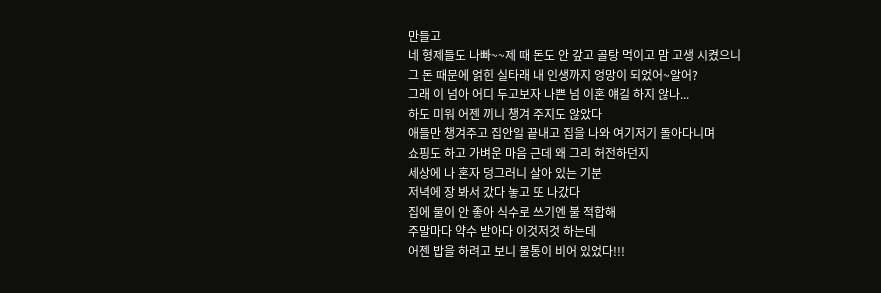만들고
네 형제들도 나빠~~제 때 돈도 안 갚고 골탕 먹이고 맘 고생 시켰으니
그 돈 때문에 얽힌 실타래 내 인생까지 엉망이 되었어~알어?
그래 이 넘아 어디 두고보자 나쁜 넘 이혼 얘길 하지 않나...
하도 미워 어젠 끼니 챙겨 주지도 않았다
애들만 챙겨주고 집안일 끝내고 집을 나와 여기저기 돌아다니며
쇼핑도 하고 가벼운 마음 근데 왜 그리 허전하던지
세상에 나 혼자 덩그러니 살아 있는 기분
저녁에 장 봐서 갔다 놓고 또 나갔다
집에 물이 안 좋아 식수로 쓰기엔 불 적합해
주말마다 약수 받아다 이것저것 하는데
어젠 밥을 하려고 보니 물통이 비어 있었다!!!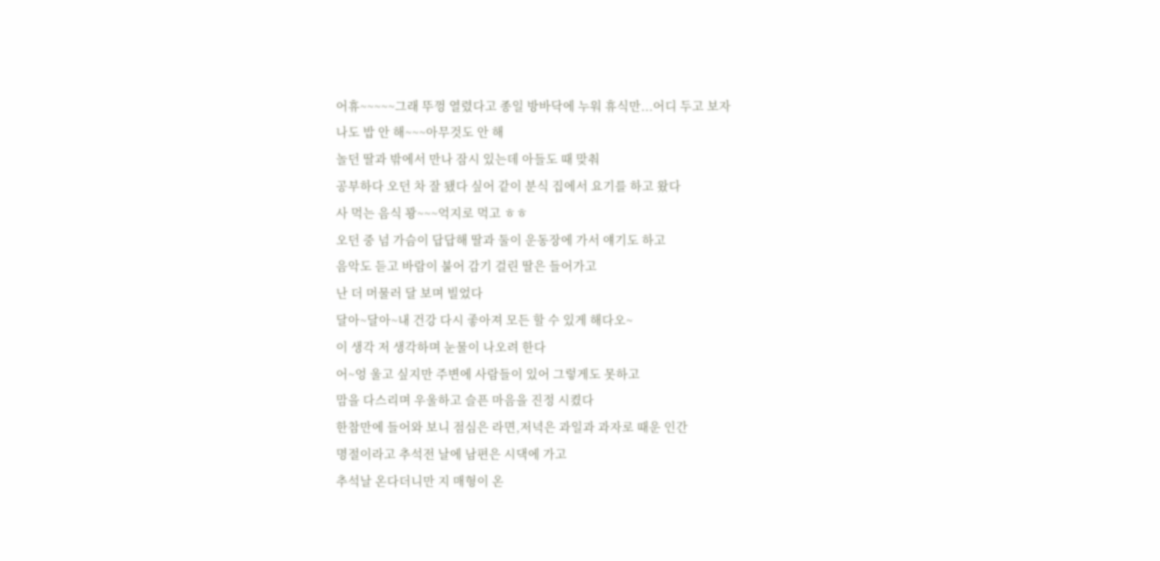어휴~~~~~그래 뚜껑 열렸다고 종일 방바닥에 누워 휴식만...어디 두고 보자
나도 밥 안 해~~~아무것도 안 해
놀던 딸과 밖에서 만나 잠시 있는데 아들도 때 맞춰
공부하다 오던 차 잘 됐다 싶어 같이 분식 집에서 요기를 하고 왔다
사 먹는 음식 꽝~~~억지로 먹고 ㅎㅎ
오던 중 넘 가슴이 답답해 딸과 둘이 운동장에 가서 얘기도 하고
음악도 듣고 바람이 불어 감기 걸린 딸은 들어가고
난 더 머물러 달 보며 빌었다
달아~달아~내 건강 다시 좋아져 모든 할 수 있게 해다오~
이 생각 저 생각하며 눈물이 나오려 한다
어~엉 울고 싶지만 주변에 사람들이 있어 그렇게도 못하고
맘을 다스리며 우울하고 슬픈 마음을 진정 시켰다
한참만에 들어와 보니 점심은 라면,저녁은 과일과 과자로 때운 인간
명절이라고 추석전 날에 남편은 시댁에 가고
추석날 온다더니만 지 매형이 온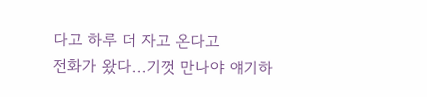다고 하루 더 자고 온다고
전화가 왔다...기껏 만나야 얘기하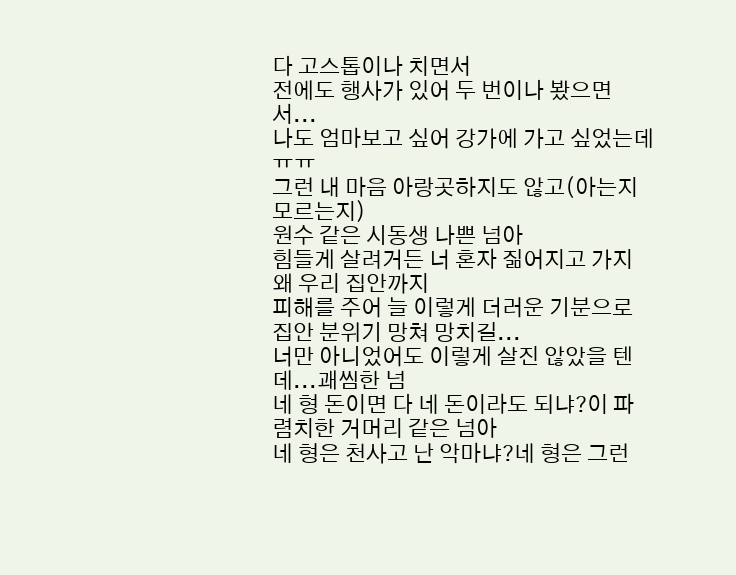다 고스톱이나 치면서
전에도 행사가 있어 두 번이나 봤으면서...
나도 엄마보고 싶어 강가에 가고 싶었는데 ㅠㅠ
그런 내 마음 아랑곳하지도 않고(아는지 모르는지)
원수 같은 시동생 나쁜 넘아
힘들게 살려거든 너 혼자 짊어지고 가지 왜 우리 집안까지
피해를 주어 늘 이렇게 더러운 기분으로 집안 분위기 망쳐 망치길...
너만 아니었어도 이렇게 살진 않았을 텐데...괘씸한 넘
네 형 돈이면 다 네 돈이라도 되냐?이 파렴치한 거머리 같은 넘아
네 형은 천사고 난 악마냐?네 형은 그런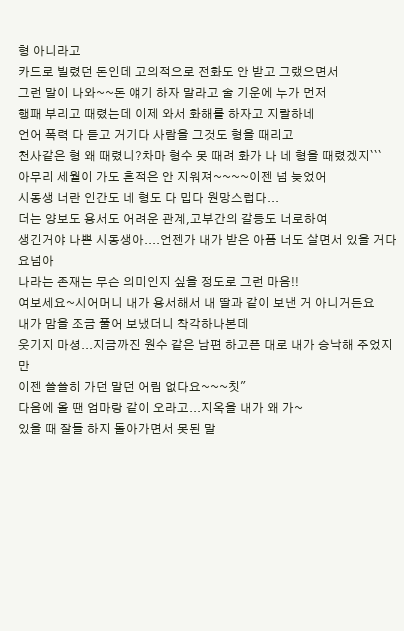형 아니라고
카드로 빌렸던 돈인데 고의적으로 전화도 안 받고 그랬으면서
그런 말이 나와~~돈 얘기 하자 말라고 술 기운에 누가 먼저
행패 부리고 때렸는데 이제 와서 화해를 하자고 지랄하네
언어 폭력 다 듣고 거기다 사람을 그것도 형을 때리고
천사같은 형 왜 때렸니?차마 형수 못 때려 화가 나 네 형을 때렸겠지```
아무리 세월이 가도 흔적은 안 지워져~~~~이젠 넘 늦었어
시동생 너란 인간도 네 형도 다 밉다 원망스럽다...
더는 양보도 용서도 어려운 관계,고부간의 갈등도 너로하여
생긴거야 나쁜 시동생아....언젠가 내가 받은 아픔 너도 살면서 있을 거다 요넘아
나라는 존재는 무슨 의미인지 싶을 정도로 그런 마음!!
여보세요~시어머니 내가 용서해서 내 딸과 같이 보낸 거 아니거든요
내가 맘을 조금 풀어 보냈더니 착각하나본데
웃기지 마셩...지금까진 원수 같은 남편 하고픈 대로 내가 승낙해 주었지만
이젠 쓸쓸히 가던 말던 어림 없다요~~~칫"
다음에 올 땐 엄마랑 같이 오라고...지옥을 내가 왜 가~
있을 때 잘들 하지 돌아가면서 못된 말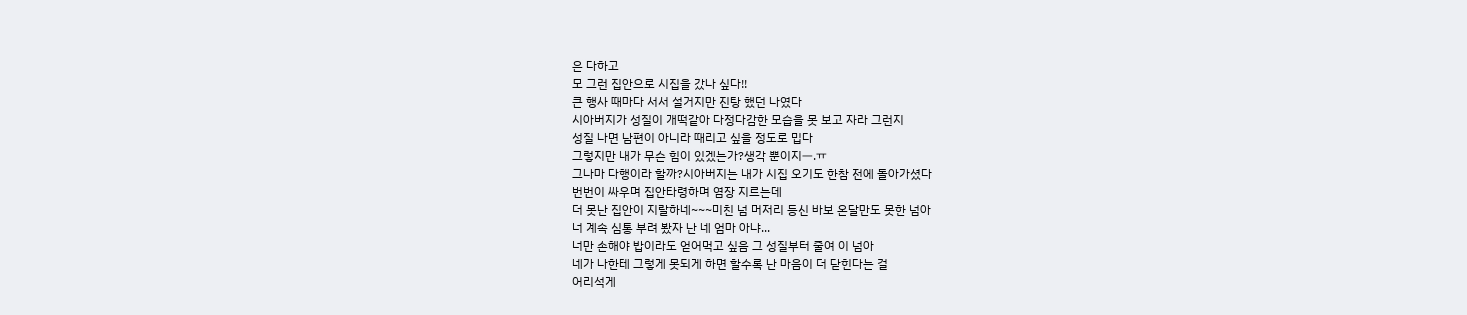은 다하고
모 그런 집안으로 시집을 갔나 싶다!!
큰 행사 때마다 서서 설거지만 진탕 했던 나였다
시아버지가 성질이 개떡같아 다정다감한 모습을 못 보고 자라 그런지
성질 나면 남편이 아니라 때리고 싶을 정도로 밉다
그렇지만 내가 무슨 힘이 있겠는가?생각 뿐이지ㅡ.ㅠ
그나마 다행이라 할까?시아버지는 내가 시집 오기도 한참 전에 돌아가셨다
번번이 싸우며 집안타령하며 염장 지르는데
더 못난 집안이 지랄하네~~~미친 넘 머저리 등신 바보 온달만도 못한 넘아
너 계속 심통 부려 봤자 난 네 엄마 아냐...
너만 손해야 밥이라도 얻어먹고 싶음 그 성질부터 줄여 이 넘아
네가 나한테 그렇게 못되게 하면 할수록 난 마음이 더 닫힌다는 걸
어리석게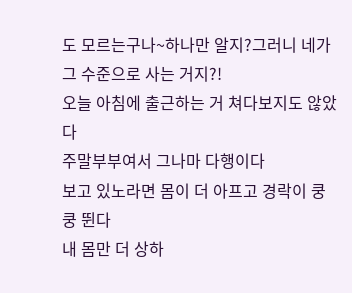도 모르는구나~하나만 알지?그러니 네가 그 수준으로 사는 거지?!
오늘 아침에 출근하는 거 쳐다보지도 않았다
주말부부여서 그나마 다행이다
보고 있노라면 몸이 더 아프고 경락이 쿵쿵 뛴다
내 몸만 더 상하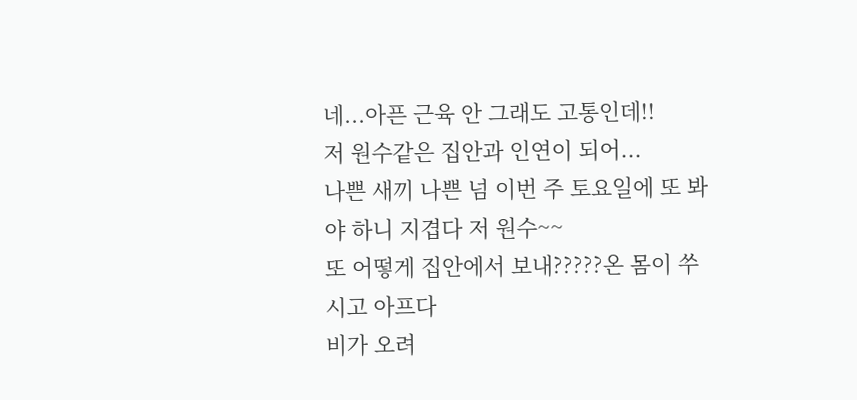네...아픈 근육 안 그래도 고통인데!!
저 원수같은 집안과 인연이 되어...
나쁜 새끼 나쁜 넘 이번 주 토요일에 또 봐야 하니 지겹다 저 원수~~
또 어떻게 집안에서 보내?????온 몸이 쑤시고 아프다
비가 오려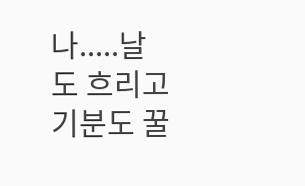나.....날도 흐리고 기분도 꿀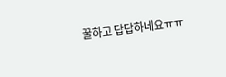꿀하고 답답하네요ㅠㅠ